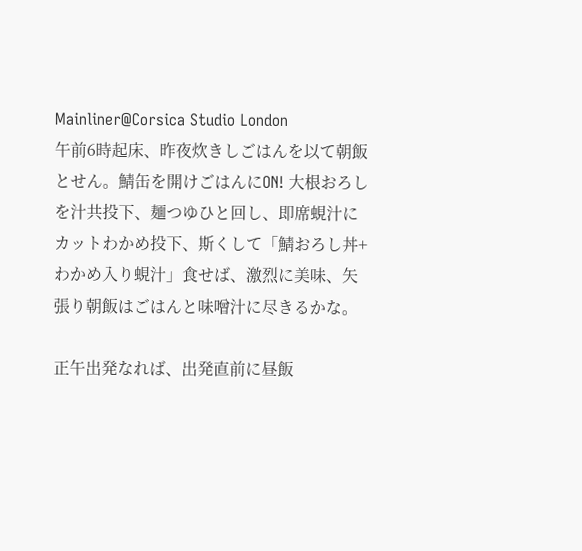Mainliner@Corsica Studio London
午前6時起床、昨夜炊きしごはんを以て朝飯とせん。鯖缶を開けごはんにON! 大根おろしを汁共投下、麺つゆひと回し、即席蜆汁にカットわかめ投下、斯くして「鯖おろし丼+わかめ入り蜆汁」食せば、激烈に美味、矢張り朝飯はごはんと味噌汁に尽きるかな。

正午出発なれば、出発直前に昼飯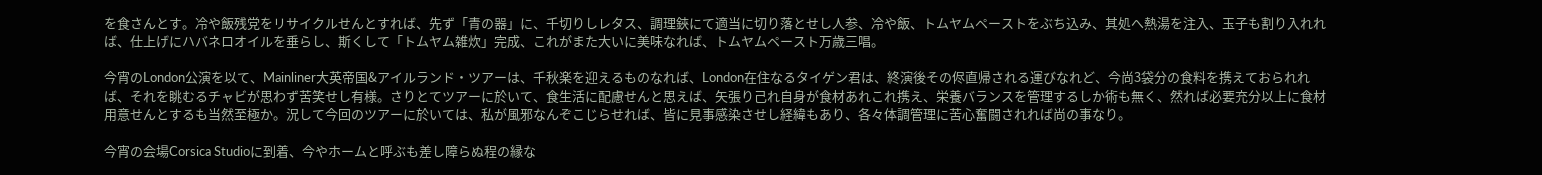を食さんとす。冷や飯残党をリサイクルせんとすれば、先ず「青の器」に、千切りしレタス、調理鋏にて適当に切り落とせし人参、冷や飯、トムヤムペーストをぶち込み、其処へ熱湯を注入、玉子も割り入れれば、仕上げにハバネロオイルを垂らし、斯くして「トムヤム雑炊」完成、これがまた大いに美味なれば、トムヤムペースト万歳三唱。

今宵のLondon公演を以て、Mainliner大英帝国&アイルランド・ツアーは、千秋楽を迎えるものなれば、London在住なるタイゲン君は、終演後その侭直帰される運びなれど、今尚3袋分の食料を携えておられれば、それを眺むるチャビが思わず苦笑せし有様。さりとてツアーに於いて、食生活に配慮せんと思えば、矢張り己れ自身が食材あれこれ携え、栄養バランスを管理するしか術も無く、然れば必要充分以上に食材用意せんとするも当然至極か。況して今回のツアーに於いては、私が風邪なんぞこじらせれば、皆に見事感染させし経緯もあり、各々体調管理に苦心奮闘されれば尚の事なり。

今宵の会場Corsica Studioに到着、今やホームと呼ぶも差し障らぬ程の縁な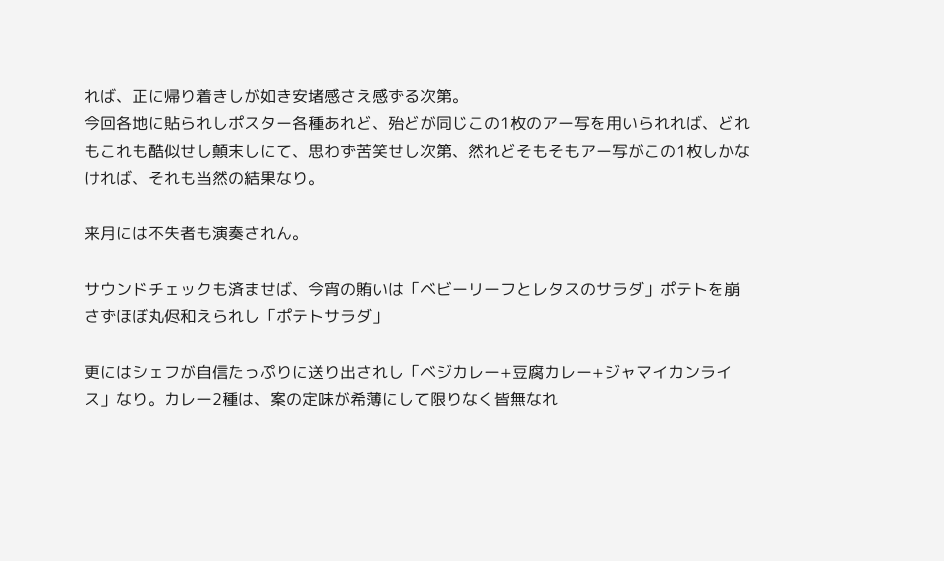れば、正に帰り着きしが如き安堵感さえ感ずる次第。
今回各地に貼られしポスター各種あれど、殆どが同じこの1枚のアー写を用いられれば、どれもこれも酷似せし顛末しにて、思わず苦笑せし次第、然れどそもそもアー写がこの1枚しかなければ、それも当然の結果なり。

来月には不失者も演奏されん。

サウンドチェックも済ませば、今宵の賄いは「ベビーリーフとレタスのサラダ」ポテトを崩さずほぼ丸侭和えられし「ポテトサラダ」

更にはシェフが自信たっぷりに送り出されし「ベジカレー+豆腐カレー+ジャマイカンライス」なり。カレー2種は、案の定味が希薄にして限りなく皆無なれ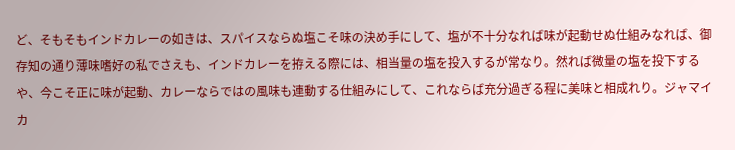ど、そもそもインドカレーの如きは、スパイスならぬ塩こそ味の決め手にして、塩が不十分なれば味が起動せぬ仕組みなれば、御存知の通り薄味嗜好の私でさえも、インドカレーを拵える際には、相当量の塩を投入するが常なり。然れば微量の塩を投下するや、今こそ正に味が起動、カレーならではの風味も連動する仕組みにして、これならば充分過ぎる程に美味と相成れり。ジャマイカ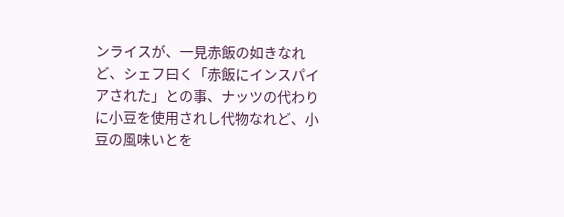ンライスが、一見赤飯の如きなれど、シェフ曰く「赤飯にインスパイアされた」との事、ナッツの代わりに小豆を使用されし代物なれど、小豆の風味いとを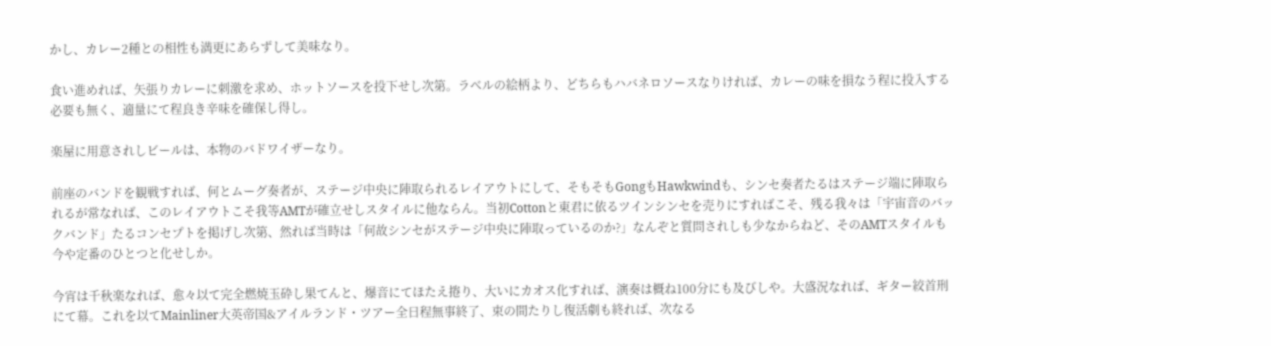かし、カレー2種との相性も満更にあらずして美味なり。

食い進めれば、矢張りカレーに刺激を求め、ホットソースを投下せし次第。ラベルの絵柄より、どちらもハバネロソースなりければ、カレーの味を損なう程に投入する必要も無く、適量にて程良き辛味を確保し得し。

楽屋に用意されしビールは、本物のバドワイザーなり。

前座のバンドを観戦すれば、何とムーグ奏者が、ステージ中央に陣取られるレイアウトにして、そもそもGongもHawkwindも、シンセ奏者たるはステージ端に陣取られるが常なれば、このレイアウトこそ我等AMTが確立せしスタイルに他ならん。当初Cottonと東君に依るツインシンセを売りにすればこそ、残る我々は「宇宙音のバックバンド」たるコンセプトを掲げし次第、然れば当時は「何故シンセがステージ中央に陣取っているのか?」なんぞと質問されしも少なからねど、そのAMTスタイルも今や定番のひとつと化せしか。

今宵は千秋楽なれば、愈々以て完全燃焼玉砕し果てんと、爆音にてほたえ捲り、大いにカオス化すれば、演奏は概ね100分にも及びしや。大盛況なれば、ギター絞首刑にて幕。これを以てMainliner大英帝国&アイルランド・ツアー全日程無事終了、束の間たりし復活劇も終れば、次なる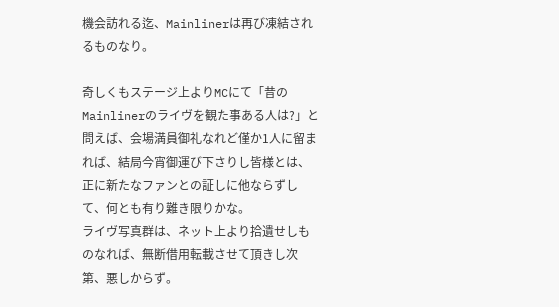機会訪れる迄、Mainlinerは再び凍結されるものなり。

奇しくもステージ上よりMCにて「昔のMainlinerのライヴを観た事ある人は?」と問えば、会場満員御礼なれど僅か1人に留まれば、結局今宵御運び下さりし皆様とは、正に新たなファンとの証しに他ならずして、何とも有り難き限りかな。
ライヴ写真群は、ネット上より拾遺せしものなれば、無断借用転載させて頂きし次第、悪しからず。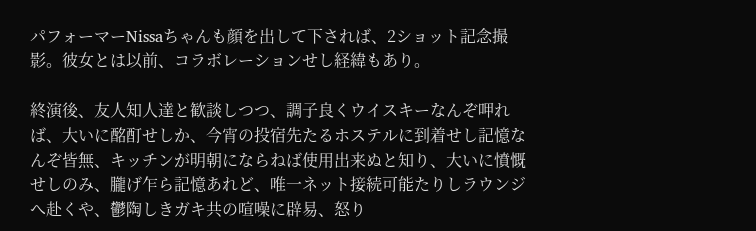パフォーマーNissaちゃんも顔を出して下されば、2ショット記念撮影。彼女とは以前、コラボレーションせし経緯もあり。

終演後、友人知人達と歓談しつつ、調子良くウイスキーなんぞ呷れば、大いに酩酊せしか、今宵の投宿先たるホステルに到着せし記憶なんぞ皆無、キッチンが明朝にならねば使用出来ぬと知り、大いに憤慨せしのみ、朧げ乍ら記憶あれど、唯一ネット接続可能たりしラウンジへ赴くや、鬱陶しきガキ共の喧噪に辟易、怒り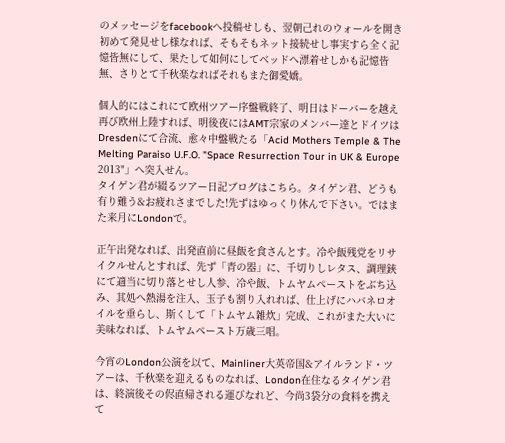のメッセージをfacebookへ投稿せしも、翌朝己れのウォールを開き初めて発見せし様なれば、そもそもネット接続せし事実すら全く記憶皆無にして、果たして如何にしてベッドへ漂着せしかも記憶皆無、さりとて千秋楽なればそれもまた御愛嬌。

個人的にはこれにて欧州ツアー序盤戦終了、明日はドーバーを越え再び欧州上陸すれば、明後夜にはAMT宗家のメンバー達とドイツはDresdenにて合流、愈々中盤戦たる「Acid Mothers Temple & The Melting Paraiso U.F.O. "Space Resurrection Tour in UK & Europe 2013"」へ突入せん。
タイゲン君が綴るツアー日記ブログはこちら。タイゲン君、どうも有り難う&お疲れさまでした!先ずはゆっくり休んで下さい。ではまた来月にLondonで。

正午出発なれば、出発直前に昼飯を食さんとす。冷や飯残党をリサイクルせんとすれば、先ず「青の器」に、千切りしレタス、調理鋏にて適当に切り落とせし人参、冷や飯、トムヤムペーストをぶち込み、其処へ熱湯を注入、玉子も割り入れれば、仕上げにハバネロオイルを垂らし、斯くして「トムヤム雑炊」完成、これがまた大いに美味なれば、トムヤムペースト万歳三唱。

今宵のLondon公演を以て、Mainliner大英帝国&アイルランド・ツアーは、千秋楽を迎えるものなれば、London在住なるタイゲン君は、終演後その侭直帰される運びなれど、今尚3袋分の食料を携えて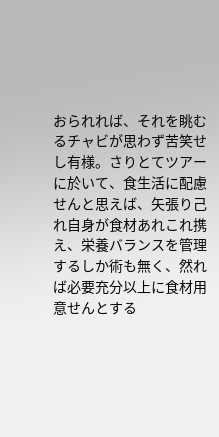おられれば、それを眺むるチャビが思わず苦笑せし有様。さりとてツアーに於いて、食生活に配慮せんと思えば、矢張り己れ自身が食材あれこれ携え、栄養バランスを管理するしか術も無く、然れば必要充分以上に食材用意せんとする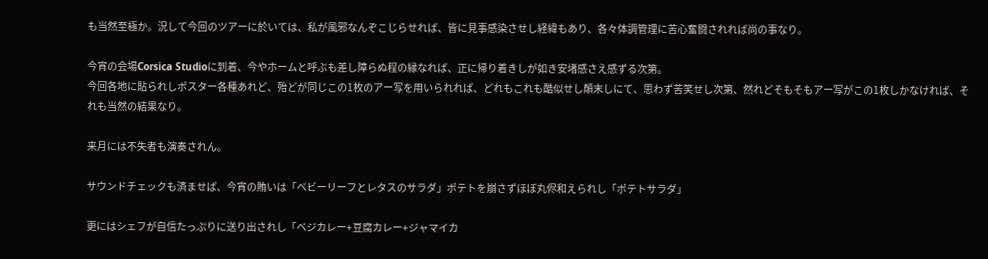も当然至極か。況して今回のツアーに於いては、私が風邪なんぞこじらせれば、皆に見事感染させし経緯もあり、各々体調管理に苦心奮闘されれば尚の事なり。

今宵の会場Corsica Studioに到着、今やホームと呼ぶも差し障らぬ程の縁なれば、正に帰り着きしが如き安堵感さえ感ずる次第。
今回各地に貼られしポスター各種あれど、殆どが同じこの1枚のアー写を用いられれば、どれもこれも酷似せし顛末しにて、思わず苦笑せし次第、然れどそもそもアー写がこの1枚しかなければ、それも当然の結果なり。

来月には不失者も演奏されん。

サウンドチェックも済ませば、今宵の賄いは「ベビーリーフとレタスのサラダ」ポテトを崩さずほぼ丸侭和えられし「ポテトサラダ」

更にはシェフが自信たっぷりに送り出されし「ベジカレー+豆腐カレー+ジャマイカ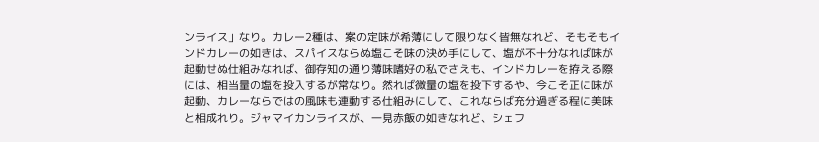ンライス」なり。カレー2種は、案の定味が希薄にして限りなく皆無なれど、そもそもインドカレーの如きは、スパイスならぬ塩こそ味の決め手にして、塩が不十分なれば味が起動せぬ仕組みなれば、御存知の通り薄味嗜好の私でさえも、インドカレーを拵える際には、相当量の塩を投入するが常なり。然れば微量の塩を投下するや、今こそ正に味が起動、カレーならではの風味も連動する仕組みにして、これならば充分過ぎる程に美味と相成れり。ジャマイカンライスが、一見赤飯の如きなれど、シェフ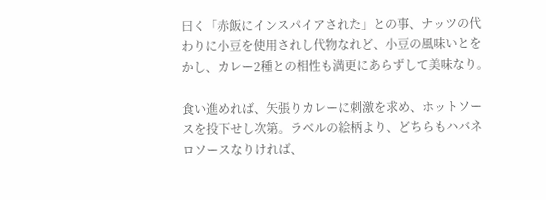曰く「赤飯にインスパイアされた」との事、ナッツの代わりに小豆を使用されし代物なれど、小豆の風味いとをかし、カレー2種との相性も満更にあらずして美味なり。

食い進めれば、矢張りカレーに刺激を求め、ホットソースを投下せし次第。ラベルの絵柄より、どちらもハバネロソースなりければ、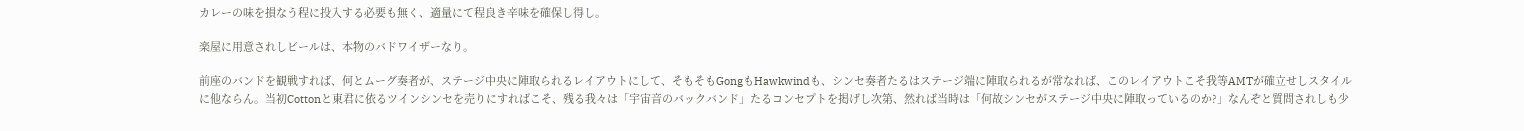カレーの味を損なう程に投入する必要も無く、適量にて程良き辛味を確保し得し。

楽屋に用意されしビールは、本物のバドワイザーなり。

前座のバンドを観戦すれば、何とムーグ奏者が、ステージ中央に陣取られるレイアウトにして、そもそもGongもHawkwindも、シンセ奏者たるはステージ端に陣取られるが常なれば、このレイアウトこそ我等AMTが確立せしスタイルに他ならん。当初Cottonと東君に依るツインシンセを売りにすればこそ、残る我々は「宇宙音のバックバンド」たるコンセプトを掲げし次第、然れば当時は「何故シンセがステージ中央に陣取っているのか?」なんぞと質問されしも少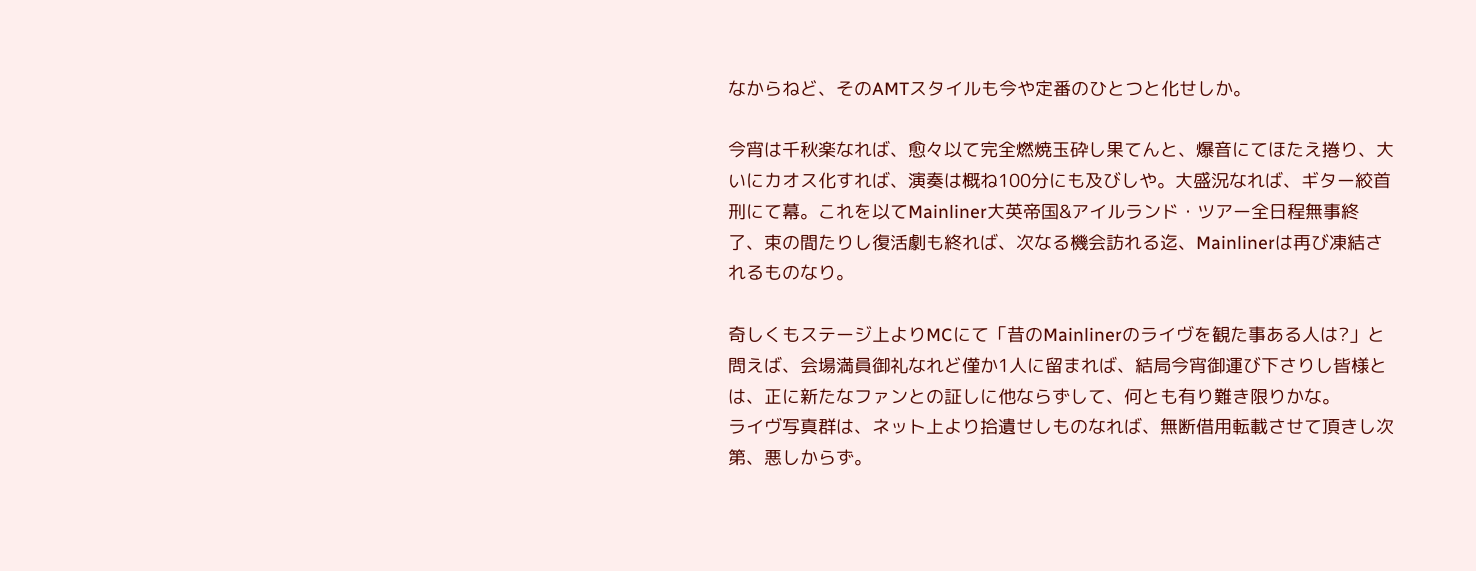なからねど、そのAMTスタイルも今や定番のひとつと化せしか。

今宵は千秋楽なれば、愈々以て完全燃焼玉砕し果てんと、爆音にてほたえ捲り、大いにカオス化すれば、演奏は概ね100分にも及びしや。大盛況なれば、ギター絞首刑にて幕。これを以てMainliner大英帝国&アイルランド・ツアー全日程無事終了、束の間たりし復活劇も終れば、次なる機会訪れる迄、Mainlinerは再び凍結されるものなり。

奇しくもステージ上よりMCにて「昔のMainlinerのライヴを観た事ある人は?」と問えば、会場満員御礼なれど僅か1人に留まれば、結局今宵御運び下さりし皆様とは、正に新たなファンとの証しに他ならずして、何とも有り難き限りかな。
ライヴ写真群は、ネット上より拾遺せしものなれば、無断借用転載させて頂きし次第、悪しからず。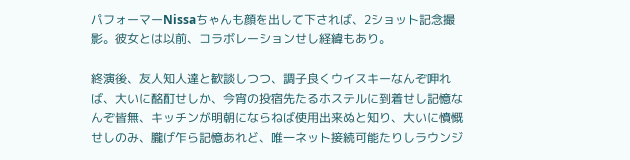パフォーマーNissaちゃんも顔を出して下されば、2ショット記念撮影。彼女とは以前、コラボレーションせし経緯もあり。

終演後、友人知人達と歓談しつつ、調子良くウイスキーなんぞ呷れば、大いに酩酊せしか、今宵の投宿先たるホステルに到着せし記憶なんぞ皆無、キッチンが明朝にならねば使用出来ぬと知り、大いに憤慨せしのみ、朧げ乍ら記憶あれど、唯一ネット接続可能たりしラウンジ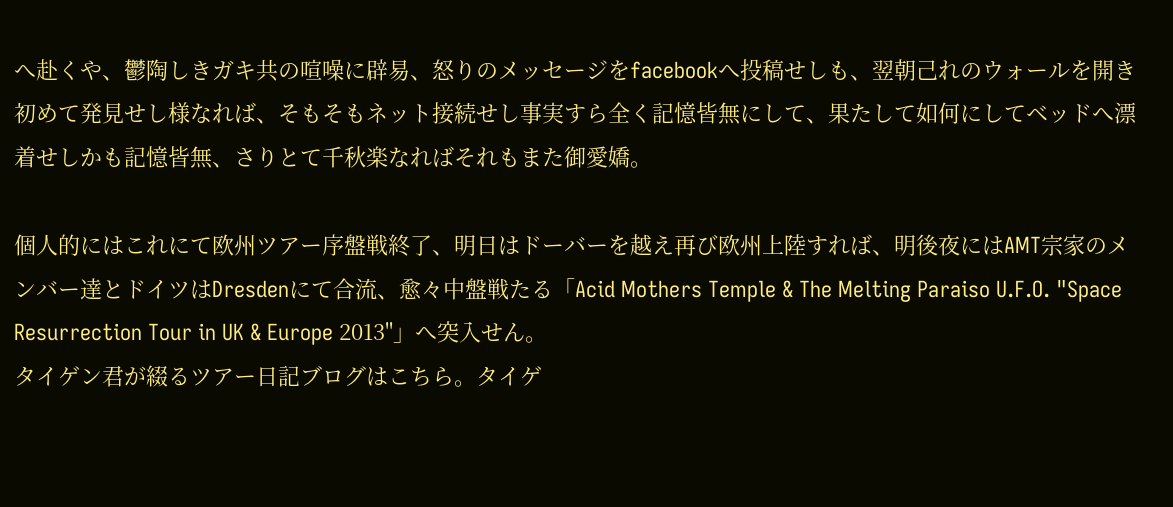へ赴くや、鬱陶しきガキ共の喧噪に辟易、怒りのメッセージをfacebookへ投稿せしも、翌朝己れのウォールを開き初めて発見せし様なれば、そもそもネット接続せし事実すら全く記憶皆無にして、果たして如何にしてベッドへ漂着せしかも記憶皆無、さりとて千秋楽なればそれもまた御愛嬌。

個人的にはこれにて欧州ツアー序盤戦終了、明日はドーバーを越え再び欧州上陸すれば、明後夜にはAMT宗家のメンバー達とドイツはDresdenにて合流、愈々中盤戦たる「Acid Mothers Temple & The Melting Paraiso U.F.O. "Space Resurrection Tour in UK & Europe 2013"」へ突入せん。
タイゲン君が綴るツアー日記ブログはこちら。タイゲ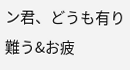ン君、どうも有り難う&お疲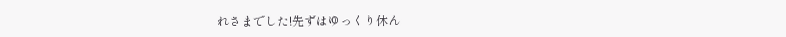れさまでした!先ずはゆっくり休ん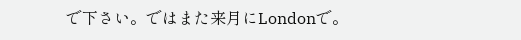で下さい。ではまた来月にLondonで。